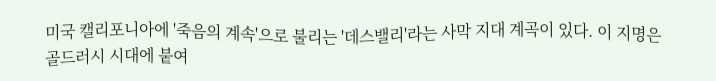미국 캘리포니아에 '죽음의 계속'으로 불리는 '데스밸리'라는 사막 지대 계곡이 있다. 이 지명은 골드러시 시대에 붙여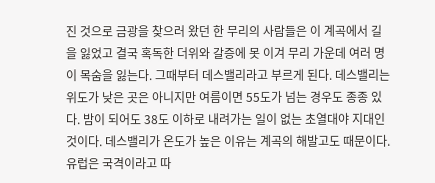진 것으로 금광을 찾으러 왔던 한 무리의 사람들은 이 계곡에서 길을 잃었고 결국 혹독한 더위와 갈증에 못 이겨 무리 가운데 여러 명이 목숨을 잃는다. 그때부터 데스밸리라고 부르게 된다. 데스밸리는 위도가 낮은 곳은 아니지만 여름이면 55도가 넘는 경우도 종종 있다. 밤이 되어도 38도 이하로 내려가는 일이 없는 초열대야 지대인 것이다. 데스밸리가 온도가 높은 이유는 계곡의 해발고도 때문이다. 유럽은 국격이라고 따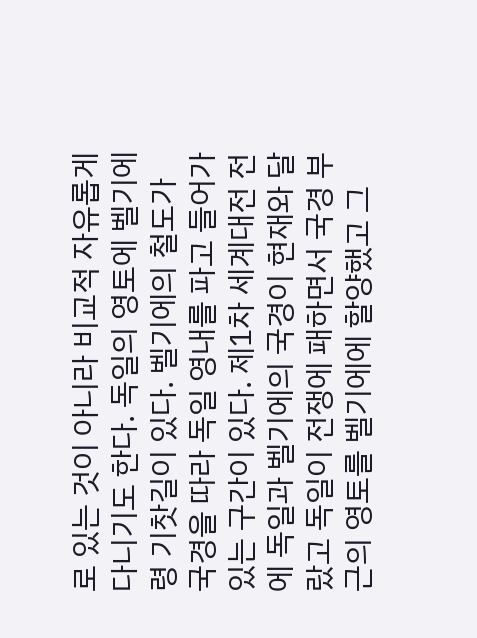로 있는 것이 아니라 비교적 자유롭게 다니기도 한다. 독일의 영토에 벨기에령 기찻길이 있다. 벨기에의 철도가 국경을 따라 독일 영내를 파고 들어가 있는 구간이 있다. 제1차 세계대전 전에 독일과 벨기에의 국경이 현재와 달랐고 독일이 전쟁에 패하면서 국경 부근의 영토를 벨기에에 할양했고 그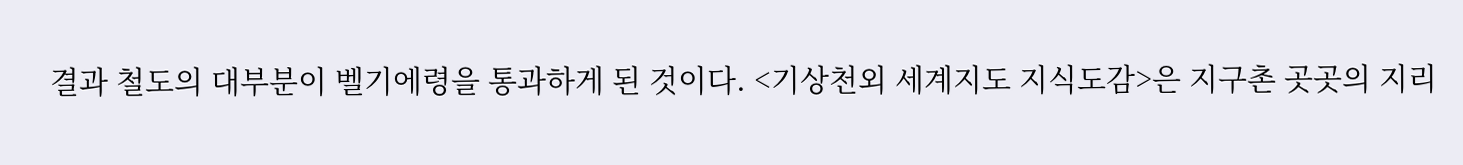결과 철도의 대부분이 벨기에령을 통과하게 된 것이다. <기상천외 세계지도 지식도감>은 지구촌 곳곳의 지리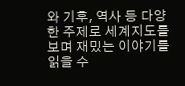와 기후, 역사 등 다양한 주제로 세계지도를 보며 재밌는 이야기를 읽을 수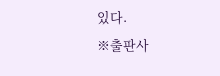있다.
※출판사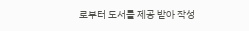로부터 도서를 제공 받아 작성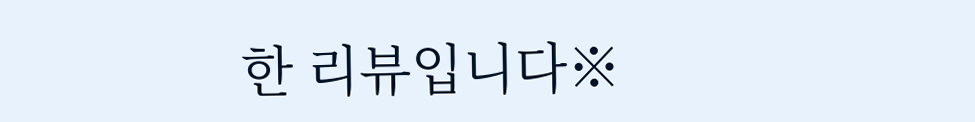한 리뷰입니다※